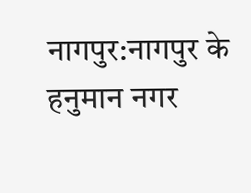नागपुर:नागपुर के हनुमान नगर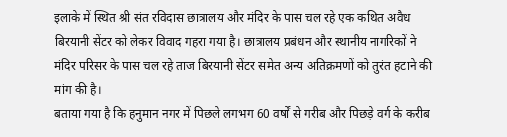इलाके में स्थित श्री संत रविदास छात्रालय और मंदिर के पास चल रहे एक कथित अवैध बिरयानी सेंटर को लेकर विवाद गहरा गया है। छात्रालय प्रबंधन और स्थानीय नागरिकों ने मंदिर परिसर के पास चल रहे ताज बिरयानी सेंटर समेत अन्य अतिक्रमणों को तुरंत हटाने की मांग की है।
बताया गया है कि हनुमान नगर में पिछले लगभग 60 वर्षों से गरीब और पिछड़े वर्ग के करीब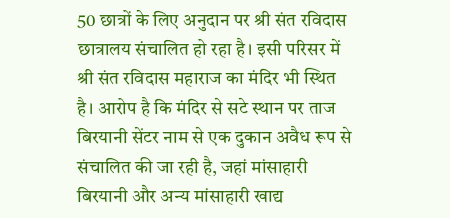50 छात्रों के लिए अनुदान पर श्री संत रविदास छात्रालय संचालित हो रहा है। इसी परिसर में श्री संत रविदास महाराज का मंदिर भी स्थित है। आरोप है कि मंदिर से सटे स्थान पर ताज बिरयानी सेंटर नाम से एक दुकान अवैध रूप से संचालित की जा रही है, जहां मांसाहारी बिरयानी और अन्य मांसाहारी खाद्य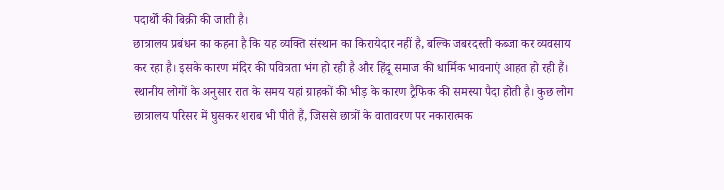पदार्थों की बिक्री की जाती है।
छात्रालय प्रबंधन का कहना है कि यह व्यक्ति संस्थान का किरायेदार नहीं है, बल्कि जबरदस्ती कब्जा कर व्यवसाय कर रहा है। इसके कारण मंदिर की पवित्रता भंग हो रही है और हिंदू समाज की धार्मिक भावनाएं आहत हो रही हैं।
स्थानीय लोगों के अनुसार रात के समय यहां ग्राहकों की भीड़ के कारण ट्रैफिक की समस्या पैदा होती है। कुछ लोग छात्रालय परिसर में घुसकर शराब भी पीते हैं, जिससे छात्रों के वातावरण पर नकारात्मक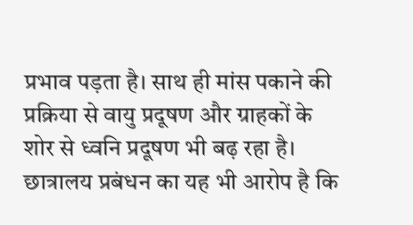प्रभाव पड़ता है। साथ ही मांस पकाने की प्रक्रिया से वायु प्रदूषण और ग्राहकों के शोर से ध्वनि प्रदूषण भी बढ़ रहा है।
छात्रालय प्रबंधन का यह भी आरोप है कि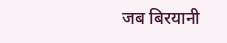जब बिरयानी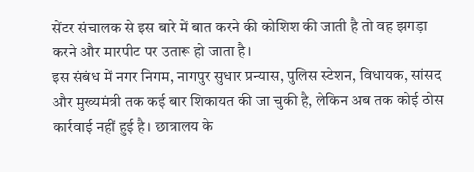सेंटर संचालक से इस बारे में बात करने की कोशिश की जाती है तो वह झगड़ा करने और मारपीट पर उतारू हो जाता है।
इस संबंध में नगर निगम, नागपुर सुधार प्रन्यास, पुलिस स्टेशन, विधायक, सांसद और मुख्यमंत्री तक कई बार शिकायत की जा चुकी है, लेकिन अब तक कोई ठोस कार्रवाई नहीं हुई है। छात्रालय के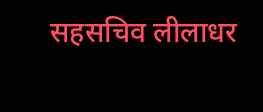सहसचिव लीलाधर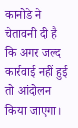कानोडे ने चेतावनी दी है कि अगर जल्द कार्रवाई नहीं हुई तो आंदोलन किया जाएगा।